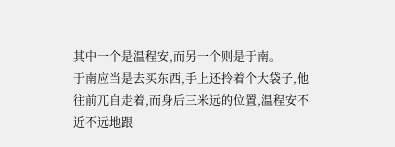其中一个是温程安,而另一个则是于南。
于南应当是去买东西,手上还拎着个大袋子,他往前兀自走着,而身后三米远的位置,温程安不近不远地跟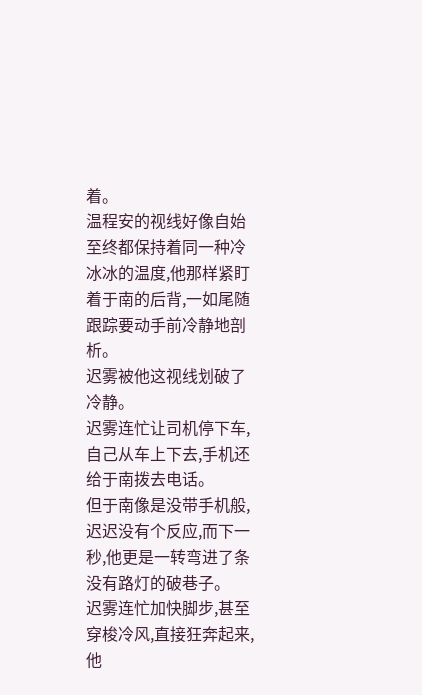着。
温程安的视线好像自始至终都保持着同一种冷冰冰的温度,他那样紧盯着于南的后背,一如尾随跟踪要动手前冷静地剖析。
迟雾被他这视线划破了冷静。
迟雾连忙让司机停下车,自己从车上下去,手机还给于南拨去电话。
但于南像是没带手机般,迟迟没有个反应,而下一秒,他更是一转弯进了条没有路灯的破巷子。
迟雾连忙加快脚步,甚至穿梭冷风,直接狂奔起来,他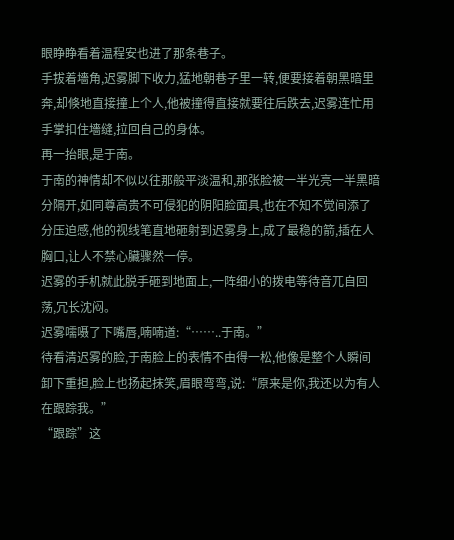眼睁睁看着温程安也进了那条巷子。
手拔着墻角,迟雾脚下收力,猛地朝巷子里一转,便要接着朝黑暗里奔,却倏地直接撞上个人,他被撞得直接就要往后跌去,迟雾连忙用手掌扣住墻缝,拉回自己的身体。
再一抬眼,是于南。
于南的神情却不似以往那般平淡温和,那张脸被一半光亮一半黑暗分隔开,如同尊高贵不可侵犯的阴阳脸面具,也在不知不觉间添了分压迫感,他的视线笔直地砸射到迟雾身上,成了最稳的箭,插在人胸口,让人不禁心臟骤然一停。
迟雾的手机就此脱手砸到地面上,一阵细小的拨电等待音兀自回荡,冗长沈闷。
迟雾嚅嗫了下嘴唇,喃喃道:“……..于南。”
待看清迟雾的脸,于南脸上的表情不由得一松,他像是整个人瞬间卸下重担,脸上也扬起抹笑,眉眼弯弯,说:“原来是你,我还以为有人在跟踪我。”
“跟踪”这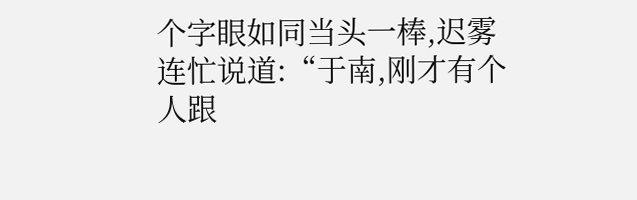个字眼如同当头一棒,迟雾连忙说道:“于南,刚才有个人跟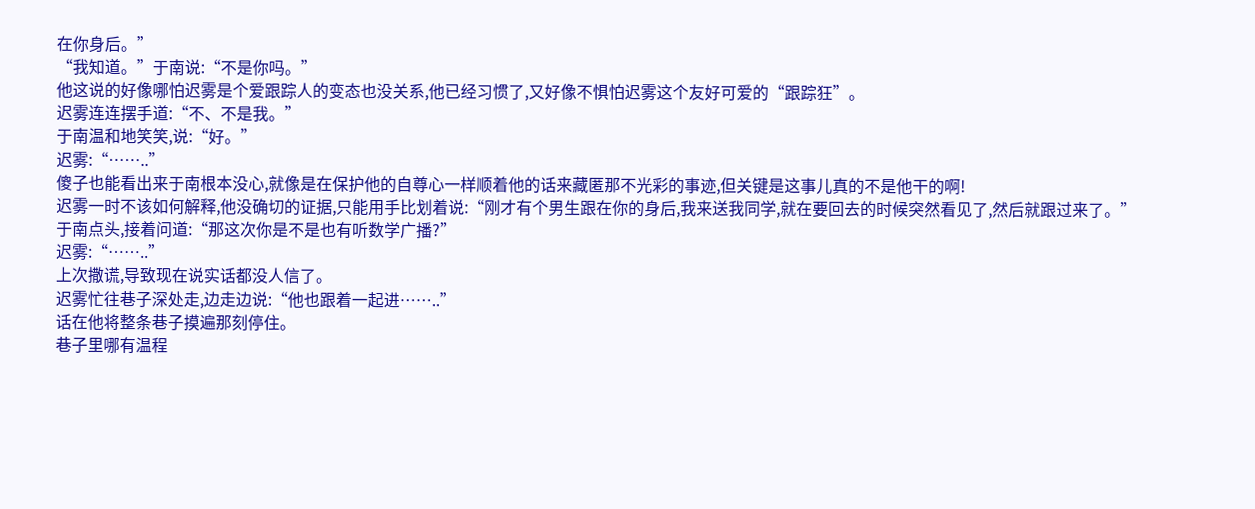在你身后。”
“我知道。”于南说:“不是你吗。”
他这说的好像哪怕迟雾是个爱跟踪人的变态也没关系,他已经习惯了,又好像不惧怕迟雾这个友好可爱的“跟踪狂”。
迟雾连连摆手道:“不、不是我。”
于南温和地笑笑,说:“好。”
迟雾:“……..”
傻子也能看出来于南根本没心,就像是在保护他的自尊心一样顺着他的话来藏匿那不光彩的事迹,但关键是这事儿真的不是他干的啊!
迟雾一时不该如何解释,他没确切的证据,只能用手比划着说:“刚才有个男生跟在你的身后,我来送我同学,就在要回去的时候突然看见了,然后就跟过来了。”
于南点头,接着问道:“那这次你是不是也有听数学广播?”
迟雾:“……..”
上次撒谎,导致现在说实话都没人信了。
迟雾忙往巷子深处走,边走边说:“他也跟着一起进……..”
话在他将整条巷子摸遍那刻停住。
巷子里哪有温程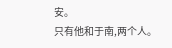安。
只有他和于南,两个人。